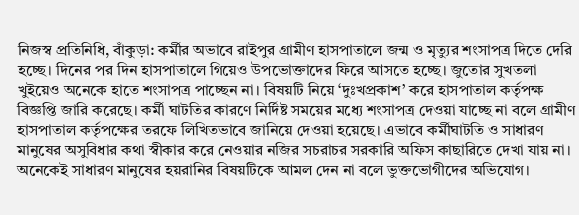নিজস্ব প্রতিনিধি, বাঁকুড়া: কর্মীর অভাবে রাইপুর গ্রামীণ হাসপাতালে জন্ম ও মৃত্যুর শংসাপত্র দিতে দেরি হচ্ছে। দিনের পর দিন হাসপাতালে গিয়েও উপভোক্তাদের ফিরে আসতে হচ্ছে। জুতোর সুখতলা খুইয়েও অনেকে হাতে শংসাপত্র পাচ্ছেন না। বিষয়টি নিয়ে ‘দুঃখপ্রকাশ’ করে হাসপাতাল কর্তৃপক্ষ বিজ্ঞপ্তি জারি করেছে। কর্মী ঘাটতির কারণে নির্দিষ্ট সময়ের মধ্যে শংসাপত্র দেওয়া যাচ্ছে না বলে গ্রামীণ হাসপাতাল কর্তৃপক্ষের তরফে লিখিতভাবে জানিয়ে দেওয়া হয়েছে। এভাবে কর্মীঘাটতি ও সাধারণ মানুষের অসুবিধার কথা স্বীকার করে নেওয়ার নজির সচরাচর সরকারি অফিস কাছারিতে দেখা যায় না। অনেকেই সাধারণ মানুষের হয়রানির বিষয়টিকে আমল দেন না বলে ভুক্তভোগীদের অভিযোগ।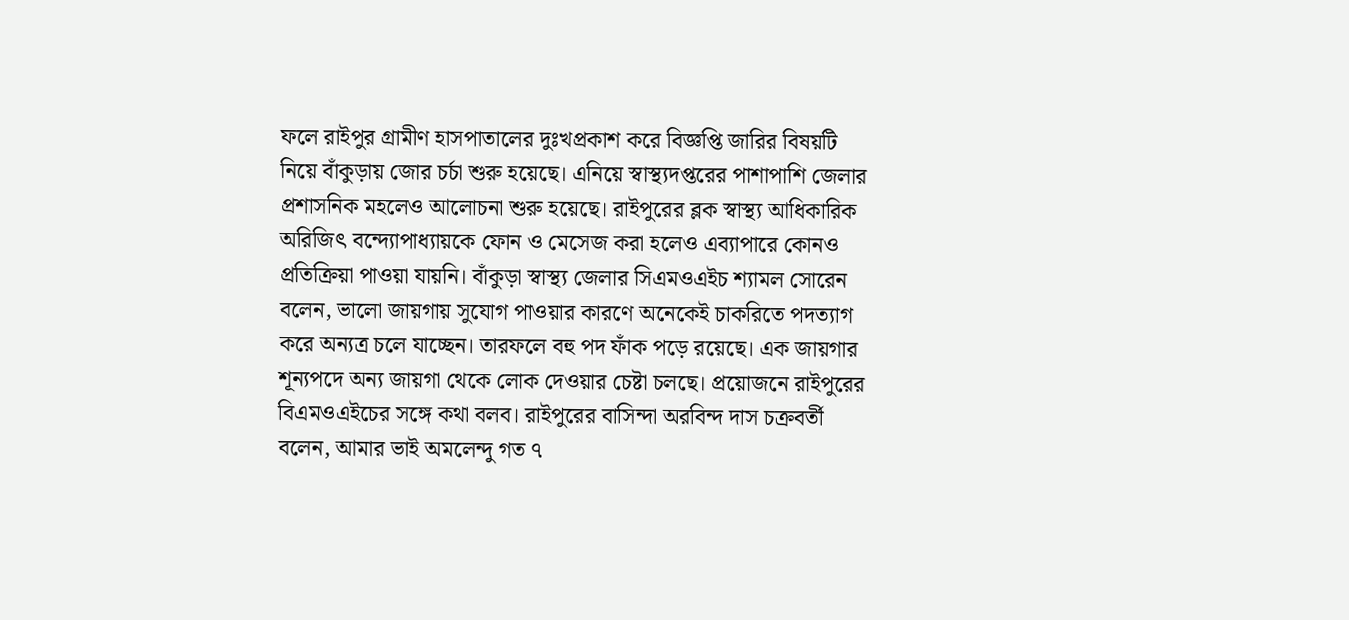ফলে রাইপুর গ্রামীণ হাসপাতালের দুঃখপ্রকাশ করে বিজ্ঞপ্তি জারির বিষয়টি নিয়ে বাঁকুড়ায় জোর চর্চা শুরু হয়েছে। এনিয়ে স্বাস্থ্যদপ্তরের পাশাপাশি জেলার প্রশাসনিক মহলেও আলোচনা শুরু হয়েছে। রাইপুরের ব্লক স্বাস্থ্য আধিকারিক অরিজিৎ বন্দ্যোপাধ্যায়কে ফোন ও মেসেজ করা হলেও এব্যাপারে কোনও প্রতিক্রিয়া পাওয়া যায়নি। বাঁকুড়া স্বাস্থ্য জেলার সিএমওএইচ শ্যামল সোরেন বলেন, ভালো জায়গায় সুযোগ পাওয়ার কারণে অনেকেই চাকরিতে পদত্যাগ করে অন্যত্র চলে যাচ্ছেন। তারফলে বহু পদ ফাঁক পড়ে রয়েছে। এক জায়গার শূন্যপদে অন্য জায়গা থেকে লোক দেওয়ার চেষ্টা চলছে। প্রয়োজনে রাইপুরের বিএমওএইচের সঙ্গে কথা বলব। রাইপুরের বাসিন্দা অরবিন্দ দাস চক্রবর্তী বলেন, আমার ভাই অমলেন্দু গত ৭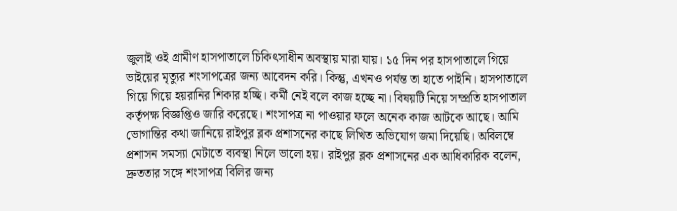জুলাই ওই গ্রামীণ হাসপাতালে চিকিৎসাধীন অবস্থায় মারা যায়। ১৫ দিন পর হাসপাতালে গিয়ে ভাইয়ের মৃত্যুর শংসাপত্রের জন্য আবেদন করি। কিন্তু, এখনও পর্যন্ত তা হাতে পাইনি। হাসপাতালে গিয়ে গিয়ে হয়রানির শিকার হচ্ছি। কর্মী নেই বলে কাজ হচ্ছে না। বিষয়টি নিয়ে সম্প্রতি হাসপাতাল কর্তৃপক্ষ বিজ্ঞপ্তিও জারি করেছে। শংসাপত্র না পাওয়ার ফলে অনেক কাজ আটকে আছে। আমি ভোগান্তির কথা জানিয়ে রাইপুর ব্লক প্রশাসনের কাছে লিখিত অভিযোগ জমা দিয়েছি। অবিলম্বে প্রশাসন সমস্যা মেটাতে ব্যবস্থা নিলে ভালো হয়। রাইপুর ব্লক প্রশাসনের এক আধিকারিক বলেন, দ্রুততার সঙ্গে শংসাপত্র বিলির জন্য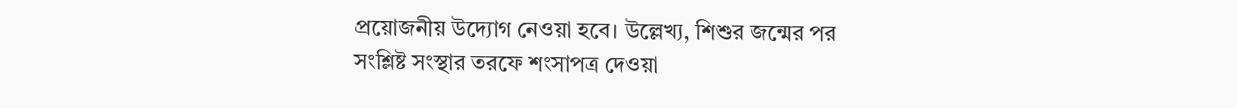প্রয়োজনীয় উদ্যোগ নেওয়া হবে। উল্লেখ্য, শিশুর জন্মের পর সংশ্লিষ্ট সংস্থার তরফে শংসাপত্র দেওয়া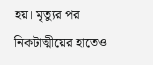হয়। মৃত্যুর পর নিকটাত্মীয়ের হাতেও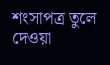শংসাপত্র তুলে দেওয়া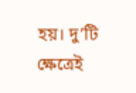হয়। দু’টি ক্ষেত্রেই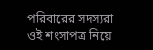পরিবারের সদস্যরা ওই শংসাপত্র নিয়ে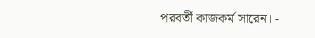পরবর্তী কাজকর্ম সারেন। -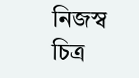নিজস্ব চিত্র